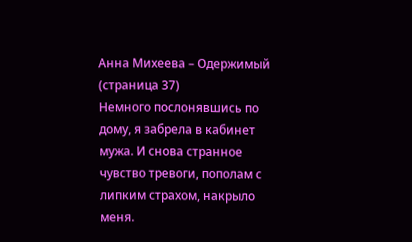Анна Михеева – Одержимый (страница 37)
Немного послонявшись по дому, я забрела в кабинет мужа. И снова странное чувство тревоги, пополам с липким страхом, накрыло меня.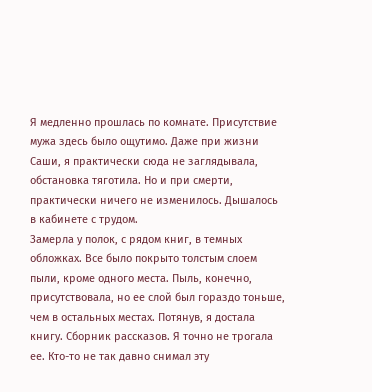Я медленно прошлась по комнате. Присутствие мужа здесь было ощутимо. Даже при жизни Саши, я практически сюда не заглядывала, обстановка тяготила. Но и при смерти, практически ничего не изменилось. Дышалось в кабинете с трудом.
Замерла у полок, с рядом книг, в темных обложках. Все было покрыто толстым слоем пыли, кроме одного места. Пыль, конечно, присутствовала, но ее слой был гораздо тоньше, чем в остальных местах. Потянув, я достала книгу. Сборник рассказов. Я точно не трогала ее. Кто-то не так давно снимал эту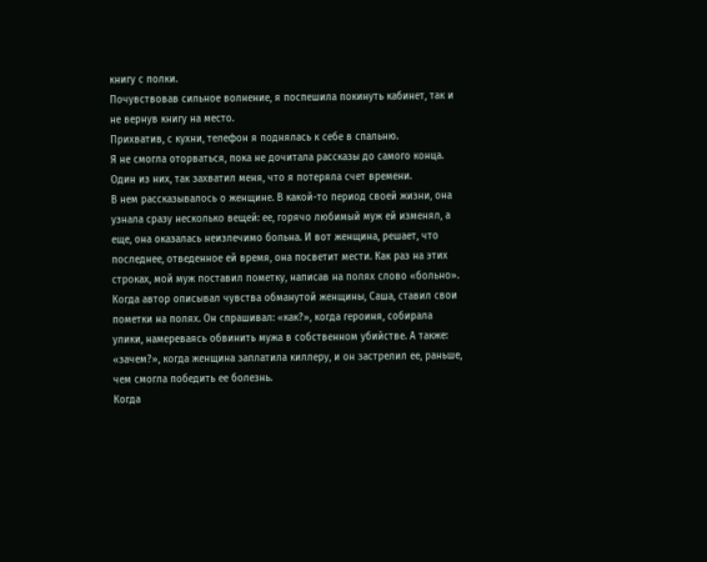книгу с полки.
Почувствовав сильное волнение, я поспешила покинуть кабинет, так и не вернув книгу на место.
Прихватив, с кухни, телефон я поднялась к себе в спальню.
Я не смогла оторваться, пока не дочитала рассказы до самого конца. Один из них, так захватил меня, что я потеряла счет времени.
В нем рассказывалось о женщине. В какой-то период своей жизни, она узнала сразу несколько вещей: ее, горячо любимый муж ей изменял, а еще, она оказалась неизлечимо больна. И вот женщина, решает, что последнее, отведенное ей время, она посветит мести. Как раз на этих строках, мой муж поставил пометку, написав на полях слово «больно». Когда автор описывал чувства обманутой женщины, Саша, ставил свои пометки на полях. Он спрашивал: «как?», когда героиня, собирала улики, намереваясь обвинить мужа в собственном убийстве. А также: «зачем?», когда женщина заплатила киллеру, и он застрелил ее, раньше, чем смогла победить ее болезнь.
Когда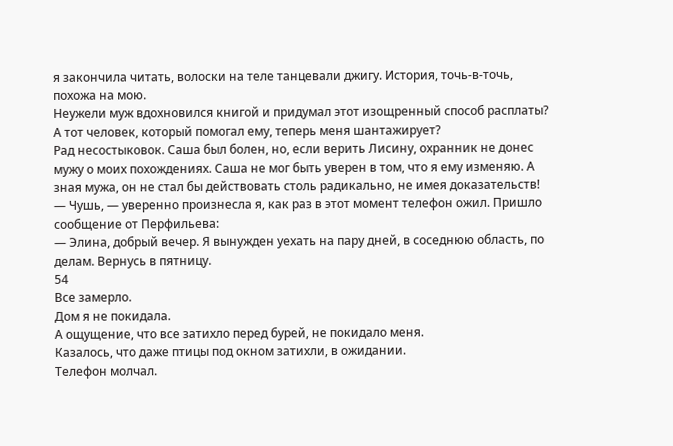я закончила читать, волоски на теле танцевали джигу. История, точь-в-точь, похожа на мою.
Неужели муж вдохновился книгой и придумал этот изощренный способ расплаты? А тот человек, который помогал ему, теперь меня шантажирует?
Рад несостыковок. Саша был болен, но, если верить Лисину, охранник не донес мужу о моих похождениях. Саша не мог быть уверен в том, что я ему изменяю. А зная мужа, он не стал бы действовать столь радикально, не имея доказательств!
— Чушь, — уверенно произнесла я, как раз в этот момент телефон ожил. Пришло сообщение от Перфильева:
— Элина, добрый вечер. Я вынужден уехать на пару дней, в соседнюю область, по делам. Вернусь в пятницу.
54
Все замерло.
Дом я не покидала.
А ощущение, что все затихло перед бурей, не покидало меня.
Казалось, что даже птицы под окном затихли, в ожидании.
Телефон молчал.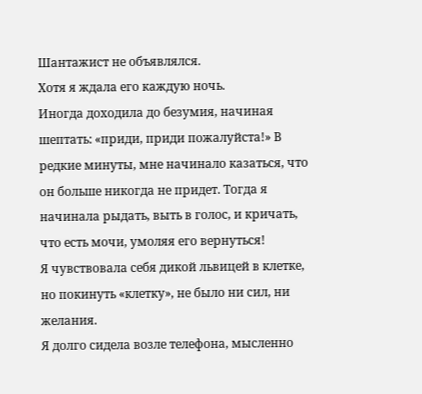Шантажист не объявлялся.
Хотя я ждала его каждую ночь.
Иногда доходила до безумия, начиная шептать: «приди, приди пожалуйста!» В редкие минуты, мне начинало казаться, что он больше никогда не придет. Тогда я начинала рыдать, выть в голос, и кричать, что есть мочи, умоляя его вернуться!
Я чувствовала себя дикой львицей в клетке, но покинуть «клетку», не было ни сил, ни желания.
Я долго сидела возле телефона, мысленно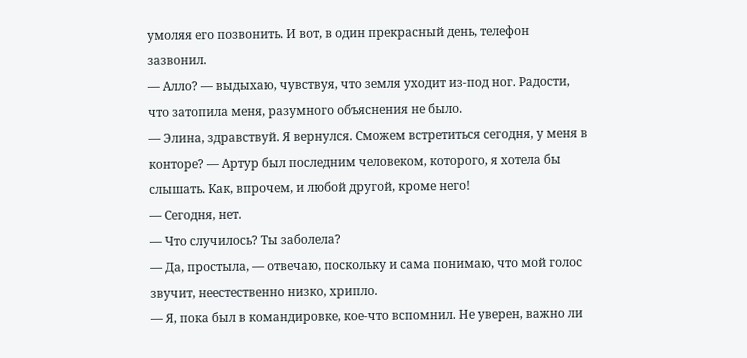умоляя его позвонить. И вот, в один прекрасный день, телефон зазвонил.
— Алло? — выдыхаю, чувствуя, что земля уходит из-под ног. Радости, что затопила меня, разумного объяснения не было.
— Элина, здравствуй. Я вернулся. Сможем встретиться сегодня, у меня в конторе? — Артур был последним человеком, которого, я хотела бы слышать. Как, впрочем, и любой другой, кроме него!
— Сегодня, нет.
— Что случилось? Ты заболела?
— Да, простыла, — отвечаю, поскольку и сама понимаю, что мой голос звучит, неестественно низко, хрипло.
— Я, пока был в командировке, кое-что вспомнил. Не уверен, важно ли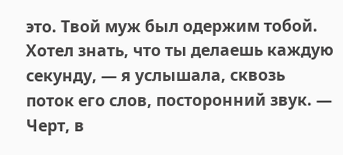это. Твой муж был одержим тобой. Хотел знать, что ты делаешь каждую секунду, — я услышала, сквозь поток его слов, посторонний звук. — Черт, в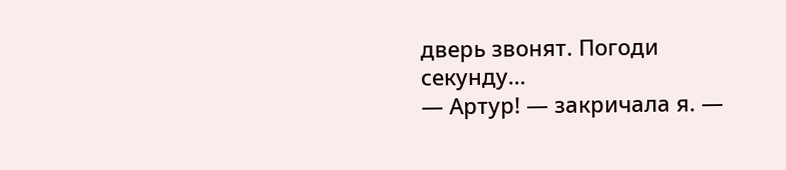дверь звонят. Погоди секунду…
— Артур! — закричала я. —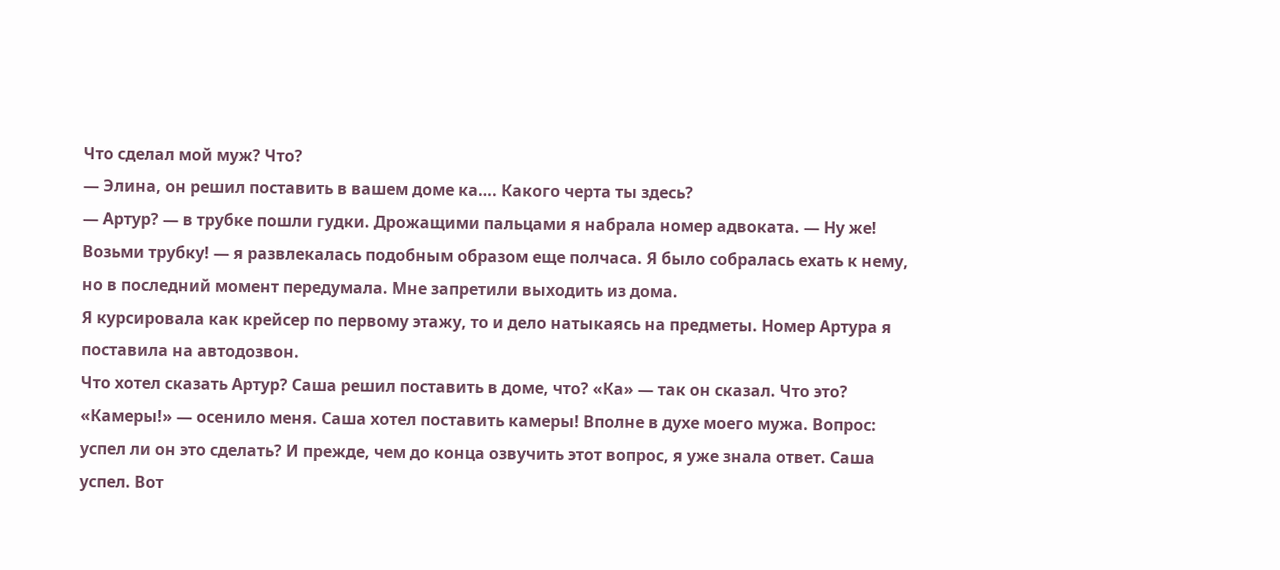Что сделал мой муж? Что?
— Элина, он решил поставить в вашем доме ка…. Какого черта ты здесь?
— Артур? — в трубке пошли гудки. Дрожащими пальцами я набрала номер адвоката. — Ну же! Возьми трубку! — я развлекалась подобным образом еще полчаса. Я было собралась ехать к нему, но в последний момент передумала. Мне запретили выходить из дома.
Я курсировала как крейсер по первому этажу, то и дело натыкаясь на предметы. Номер Артура я поставила на автодозвон.
Что хотел сказать Артур? Саша решил поставить в доме, что? «Ка» — так он сказал. Что это?
«Камеры!» — осенило меня. Саша хотел поставить камеры! Вполне в духе моего мужа. Вопрос: успел ли он это сделать? И прежде, чем до конца озвучить этот вопрос, я уже знала ответ. Саша успел. Вот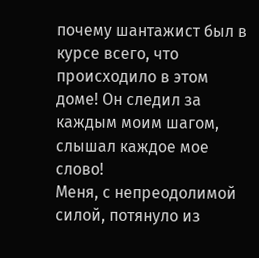почему шантажист был в курсе всего, что происходило в этом доме! Он следил за каждым моим шагом, слышал каждое мое слово!
Меня, с непреодолимой силой, потянуло из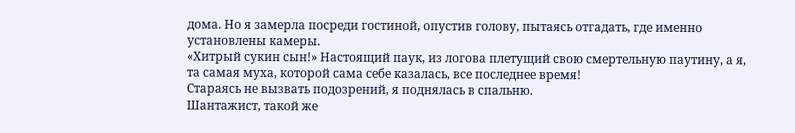дома. Но я замерла посреди гостиной, опустив голову, пытаясь отгадать, где именно установлены камеры.
«Хитрый сукин сын!» Настоящий паук, из логова плетущий свою смертельную паутину, а я, та самая муха, которой сама себе казалась, все последнее время!
Стараясь не вызвать подозрений, я поднялась в спальню.
Шантажист, такой же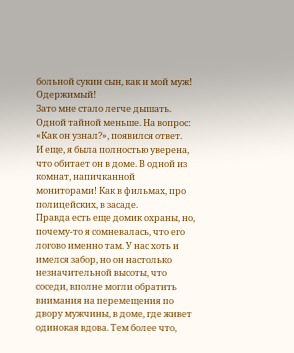больной сукин сын, как и мой муж! Одержимый!
Зато мне стало легче дышать. Одной тайной меньше. На вопрос: «Как он узнал?», появился ответ.
И еще, я была полностью уверена, что обитает он в доме. В одной из комнат, напичканной мониторами! Как в фильмах, про полицейских, в засаде.
Правда есть еще домик охраны, но, почему-то я сомневалась, что его логово именно там. У нас хоть и имелся забор, но он настолько незначительной высоты, что соседи, вполне могли обратить внимания на перемещения по двору мужчины, в доме, где живет одинокая вдова. Тем более что,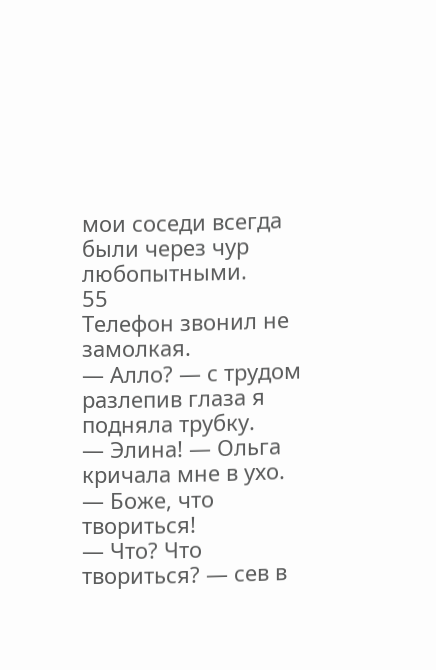мои соседи всегда были через чур любопытными.
55
Телефон звонил не замолкая.
— Алло? — с трудом разлепив глаза я подняла трубку.
— Элина! — Ольга кричала мне в ухо. — Боже, что твориться!
— Что? Что твориться? — сев в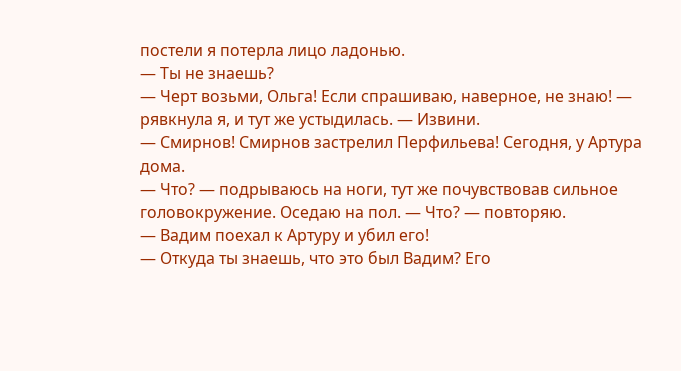постели я потерла лицо ладонью.
— Ты не знаешь?
— Черт возьми, Ольга! Если спрашиваю, наверное, не знаю! — рявкнула я, и тут же устыдилась. — Извини.
— Смирнов! Смирнов застрелил Перфильева! Сегодня, у Артура дома.
— Что? — подрываюсь на ноги, тут же почувствовав сильное головокружение. Оседаю на пол. — Что? — повторяю.
— Вадим поехал к Артуру и убил его!
— Откуда ты знаешь, что это был Вадим? Его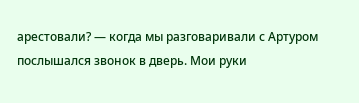арестовали? — когда мы разговаривали с Артуром послышался звонок в дверь. Мои руки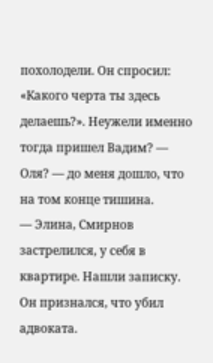похолодели. Он спросил: «Какого черта ты здесь делаешь?». Неужели именно тогда пришел Вадим? — Оля? — до меня дошло, что на том конце тишина.
— Элина, Смирнов застрелился, у себя в квартире. Нашли записку. Он признался, что убил адвоката.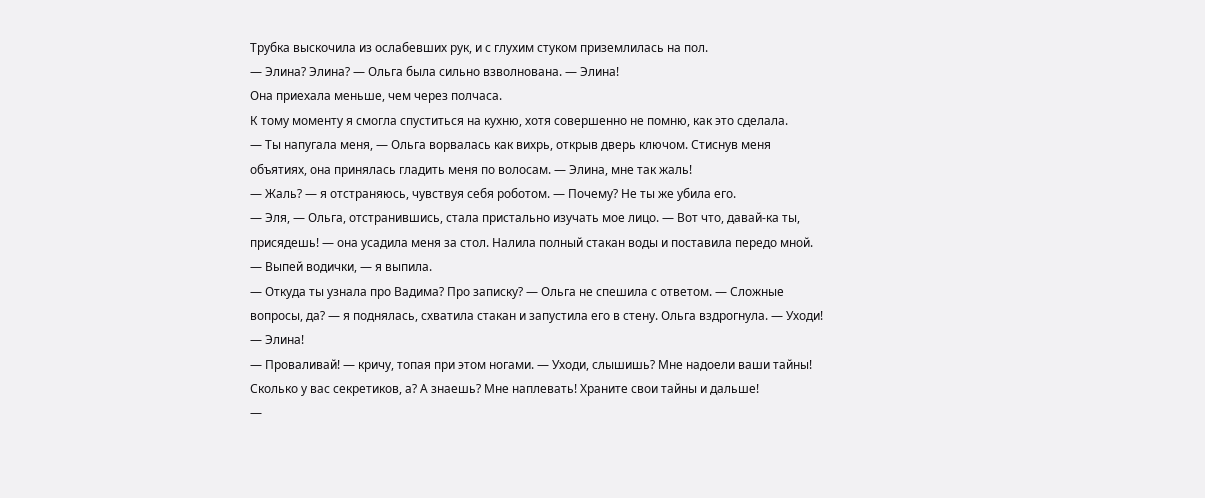Трубка выскочила из ослабевших рук, и с глухим стуком приземлилась на пол.
— Элина? Элина? — Ольга была сильно взволнована. — Элина!
Она приехала меньше, чем через полчаса.
К тому моменту я смогла спуститься на кухню, хотя совершенно не помню, как это сделала.
— Ты напугала меня, — Ольга ворвалась как вихрь, открыв дверь ключом. Стиснув меня объятиях, она принялась гладить меня по волосам. — Элина, мне так жаль!
— Жаль? — я отстраняюсь, чувствуя себя роботом. — Почему? Не ты же убила его.
— Эля, — Ольга, отстранившись, стала пристально изучать мое лицо. — Вот что, давай-ка ты, присядешь! — она усадила меня за стол. Налила полный стакан воды и поставила передо мной. — Выпей водички, — я выпила.
— Откуда ты узнала про Вадима? Про записку? — Ольга не спешила с ответом. — Сложные вопросы, да? — я поднялась, схватила стакан и запустила его в стену. Ольга вздрогнула. — Уходи!
— Элина!
— Проваливай! — кричу, топая при этом ногами. — Уходи, слышишь? Мне надоели ваши тайны! Сколько у вас секретиков, а? А знаешь? Мне наплевать! Храните свои тайны и дальше!
—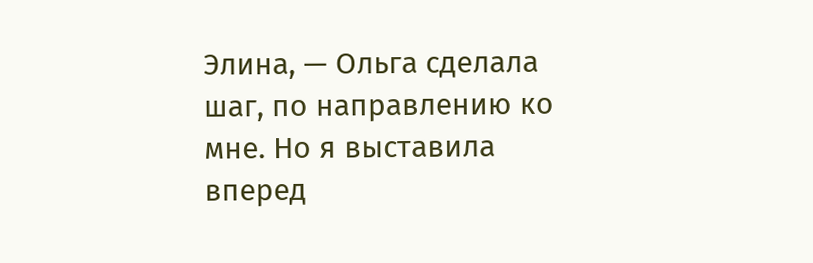Элина, — Ольга сделала шаг, по направлению ко мне. Но я выставила вперед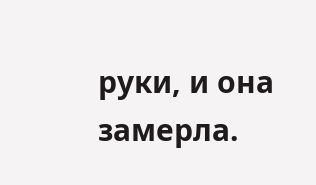руки, и она замерла.